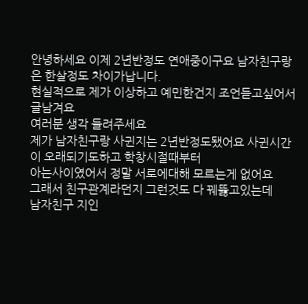안녕하세요 이제 2년반정도 연애중이구요 남자친구랑은 한살정도 차이가납니다.
현실적으로 제가 이상하고 예민한건지 조언듣고싶어서 글남겨요
여러분 생각 들려주세요
제가 남자친구랑 사귄지는 2년반정도됐어요 사귄시간이 오래되기도하고 학창시절때부터
아는사이였어서 정말 서로에대해 모르는게 없어요
그래서 친구관계라던지 그런것도 다 꿰뚫고있는데
남자친구 지인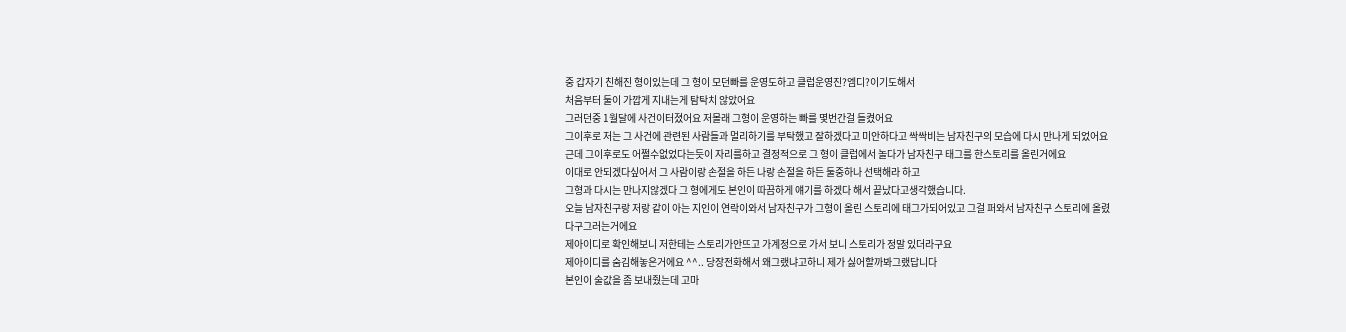중 갑자기 친해진 형이있는데 그 형이 모던빠를 운영도하고 클럽운영진?엠디?이기도해서
처음부터 둘이 가깝게 지내는게 탐탁치 않았어요
그러던중 1월달에 사건이터졌어요 저몰래 그형이 운영하는 빠를 몇번간걸 들켰어요
그이후로 저는 그 사건에 관련된 사람들과 멀리하기를 부탁했고 잘하겠다고 미안하다고 싹싹비는 남자친구의 모습에 다시 만나게 되었어요
근데 그이후로도 어쩔수없었다는듯이 자리를하고 결정적으로 그 형이 클럽에서 놀다가 남자친구 태그를 한스토리를 올린거에요
이대로 안되겠다싶어서 그 사람이랑 손절을 하든 나랑 손절을 하든 둘중하나 선택해라 하고
그형과 다시는 만나지않겠다 그 형에게도 본인이 따끔하게 얘기를 하겠다 해서 끝났다고생각했습니다.
오늘 남자친구랑 저랑 같이 아는 지인이 연락이와서 남자친구가 그형이 올린 스토리에 태그가되어있고 그걸 퍼와서 남자친구 스토리에 올렸다구그러는거에요
제아이디로 확인해보니 저한테는 스토리가안뜨고 가계정으로 가서 보니 스토리가 정말 있더라구요
제아이디를 숨김해놓은거에요 ^^.. 당장전화해서 왜그랬냐고하니 제가 싫어할까봐그랬답니다
본인이 술값을 좀 보내줬는데 고마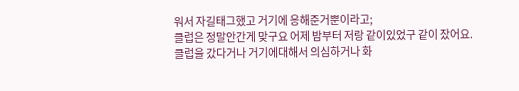워서 자길태그했고 거기에 응해준거뿐이라고;
클럽은 정말안간게 맞구요 어제 밤부터 저랑 같이있었구 같이 잤어요.
클럽을 갔다거나 거기에대해서 의심하거나 화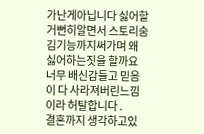가난게아닙니다 싫어할거뻔히알면서 스토리숨김기능까지써가며 왜 싫어하는짓을 할까요
너무 배신감들고 믿음이 다 사라져버린느낌이라 허탈합니다 .
결혼까지 생각하고있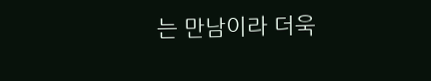는 만남이라 더욱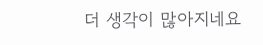더 생각이 많아지네요